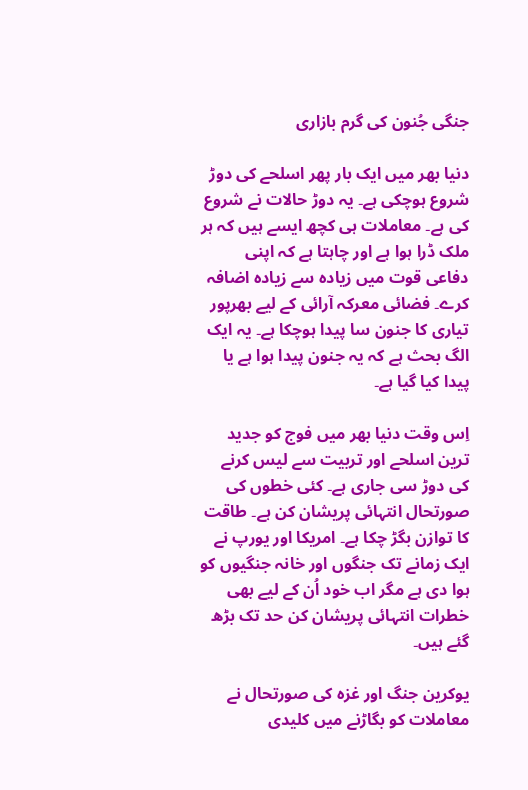جنگی جُنون کی گرم بازاری

دنیا بھر میں ایک بار پھر اسلحے کی دوڑ شروع ہوچکی ہے۔ یہ دوڑ حالات نے شروع کی ہے۔ معاملات ہی کچھ ایسے ہیں کہ ہر ملک ڈرا ہوا ہے اور چاہتا ہے کہ اپنی دفاعی قوت میں زیادہ سے زیادہ اضافہ کرے۔ فضائی معرکہ آرائی کے لیے بھرپور تیاری کا جنون سا پیدا ہوچکا ہے۔ یہ ایک الگ بحث ہے کہ یہ جنون پیدا ہوا ہے یا پیدا کیا گیا ہے۔

اِس وقت دنیا بھر میں فوج کو جدید ترین اسلحے اور تربیت سے لیس کرنے کی دوڑ سی جاری ہے۔ کئی خطوں کی صورتحال انتہائی پریشان کن ہے۔ طاقت کا توازن بگڑ چکا ہے۔ امریکا اور یورپ نے ایک زمانے تک جنگوں اور خانہ جنگیوں کو ہوا دی ہے مگر اب خود اُن کے لیے بھی خطرات انتہائی پریشان کن حد تک بڑھ گئے ہیں۔

یوکرین جنگ اور غزہ کی صورتحال نے معاملات کو بگاڑنے میں کلیدی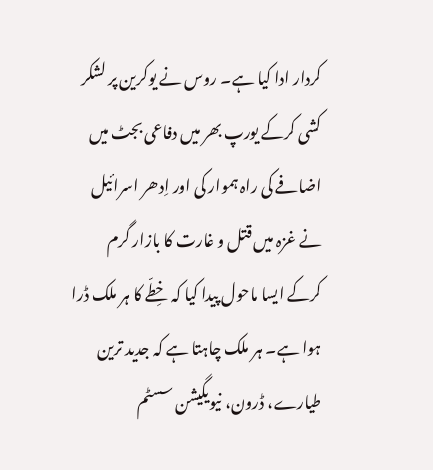کردار ادا کیا ہے۔ روس نے یوکرین پر لشکر کشی کرکے یورپ بھر میں دفاعی بجٹ میں اضافے کی راہ ہموار کی اور اِدھر اسرائیل نے غزہ میں قتل و غارت کا بازار گرم کرکے ایسا ماحول پیدا کیا کہ خِطّے کا ہر ملک ڈرا ہوا ہے۔ ہر ملک چاہتا ہے کہ جدید ترین طیارے، ڈرون، نیویگیشن سسٹم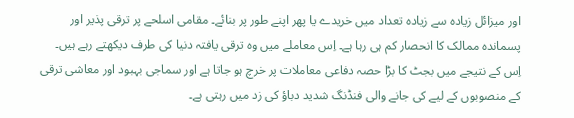اور میزائل زیادہ سے زیادہ تعداد میں خریدے یا پھر اپنے طور پر بنائے۔ مقامی اسلحے پر ترقی پذیر اور پسماندہ ممالک کا انحصار کم ہی رہا ہے۔ اِس معاملے میں وہ ترقی یافتہ دنیا کی طرف دیکھتے رہے ہیں۔ اِس کے نتیجے میں بجٹ کا بڑا حصہ دفاعی معاملات پر خرچ ہو جاتا ہے اور سماجی بہبود اور معاشی ترقی کے منصوبوں کے لیے کی جانے والی فنڈنگ شدید دباؤ کی زد میں رہتی ہے۔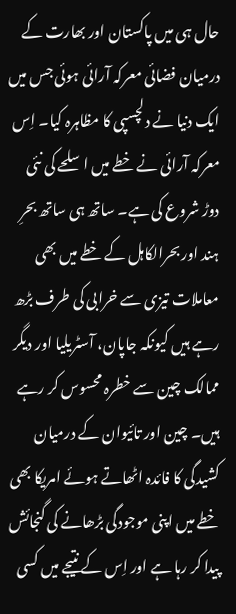حال ہی میں پاکستان اور بھارت کے درمیان فضائی معرکہ آرائی ہوئی جس میں ایک دنیا نے دلچسپی کا مظاہرہ کیا۔ اِس معرکہ آرائی نے خطے میں اسلحے کی نئی دوڑ شروع کی ہے۔ ساتھ ہی ساتھ بحرِ ہند اور بحرالکاہل کے خطے میں بھی معاملات تیزی سے خرابی کی طرف بڑھ رہے ہیں کیونکہ جاپان، آسٹریلیا اور دیگر ممالک چین سے خطرہ محسوس کر رہے ہیں۔ چین اور تائیوان کے درمیان کشیدگی کا فائدہ اٹھاتے ہوئے امریکا بھی خطے میں اپنی موجودگی بڑھانے کی گنجائش پیدا کر رہا ہے اور اِس کے نتیجے میں کسی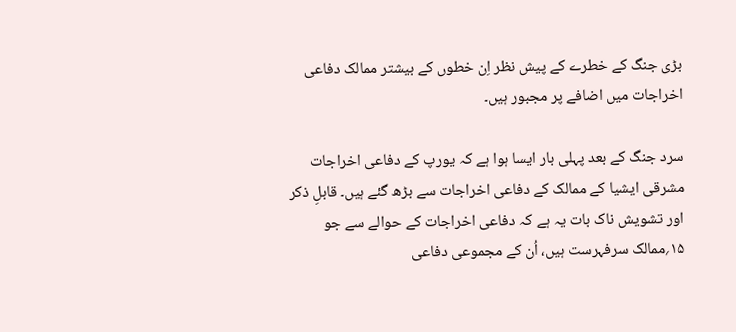بڑی جنگ کے خطرے کے پیش نظر اِن خطوں کے بیشتر ممالک دفاعی اخراجات میں اضافے پر مجبور ہیں۔

سرد جنگ کے بعد پہلی بار ایسا ہوا ہے کہ یورپ کے دفاعی اخراجات مشرقی ایشیا کے ممالک کے دفاعی اخراجات سے بڑھ گئے ہیں۔ قابلِ ذکر اور تشویش ناک بات یہ ہے کہ دفاعی اخراجات کے حوالے سے جو ۱۵؍ممالک سرفہرست ہیں، اُن کے مجموعی دفاعی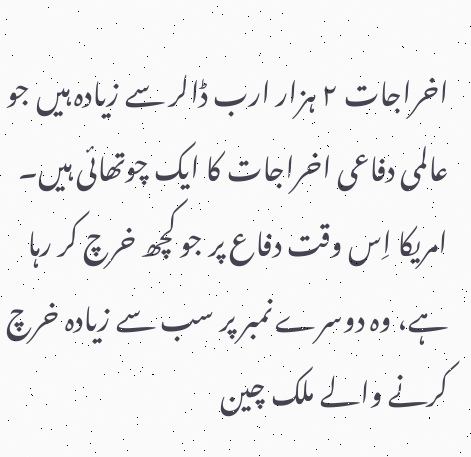اخراجات ۲ ہزار ارب ڈالر سے زیادہ ہیں جو عالمی دفاعی اخراجات کا ایک چوتھائی ہیں۔ امریکا اِس وقت دفاع پر جو کچھ خرچ کر رہا ہے، وہ دوسرے نمبر پر سب سے زیادہ خرچ کرنے والے ملک چین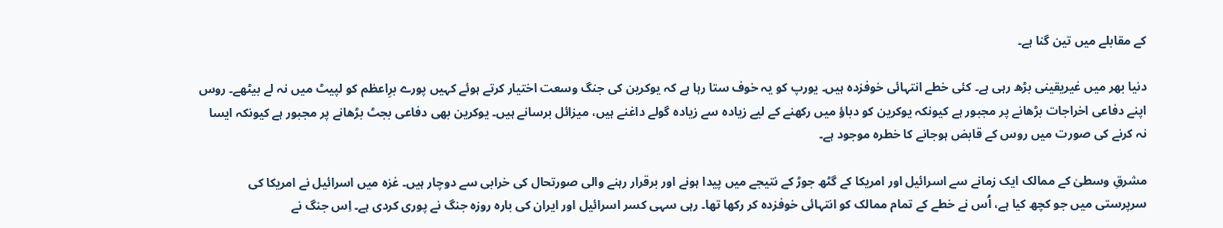کے مقابلے میں تین گنا ہے۔

دنیا بھر میں غیریقینی بڑھ رہی ہے۔ کئی خطے انتہائی خوفزدہ ہیں۔ یورپ کو یہ خوف ستا رہا ہے کہ یوکرین کی جنگ وسعت اختیار کرتے ہوئے کہیں پورے برِاعظم کو لپیٹ میں نہ لے بیٹھے۔ روس اپنے دفاعی اخراجات بڑھانے پر مجبور ہے کیونکہ یوکرین کو دباؤ میں رکھنے کے لیے زیادہ سے زیادہ گولے داغنے ہیں، میزائل برسانے ہیں۔ یوکرین بھی دفاعی بجٹ بڑھانے پر مجبور ہے کیونکہ ایسا نہ کرنے کی صورت میں روس کے قابض ہوجانے کا خطرہ موجود ہے۔

مشرقِ وسطیٰ کے ممالک ایک زمانے سے اسرائیل اور امریکا کے گٹھ جوڑ کے نتیجے میں پیدا ہونے اور برقرار رہنے والی صورتحال کی خرابی سے دوچار ہیں۔ غزہ میں اسرائیل نے امریکا کی سرپرستی میں جو کچھ کیا ہے، اُس نے خطے کے تمام ممالک کو انتہائی خوفزدہ کر رکھا تھا۔ رہی سہی کسر اسرائیل اور ایران کی بارہ روزہ جنگ نے پوری کردی ہے۔ اِس جنگ نے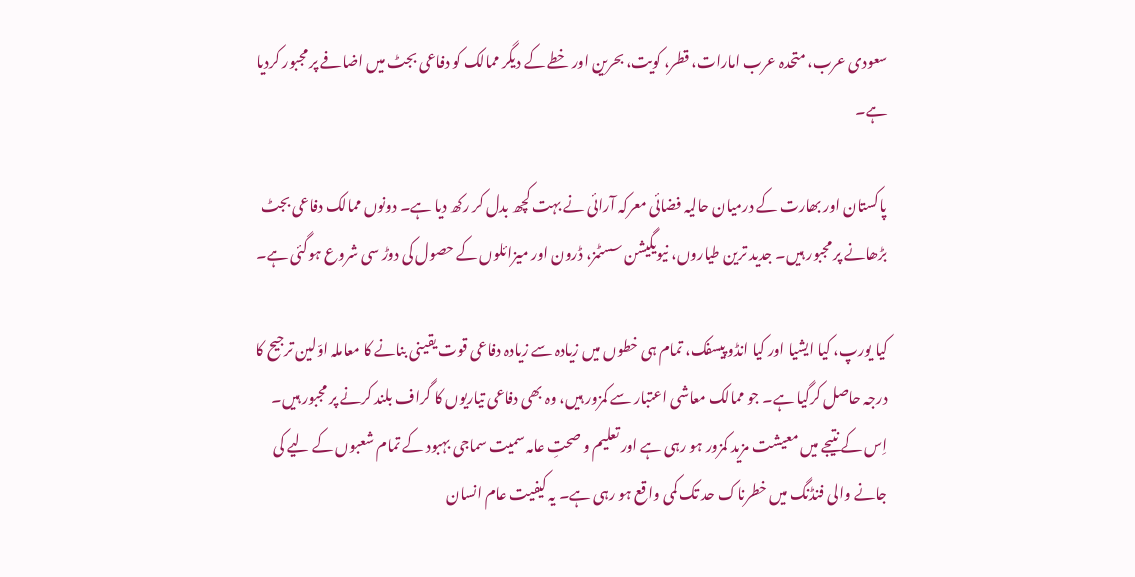سعودی عرب، متحدہ عرب امارات، قطر، کویت، بحرین اور خطے کے دیگر ممالک کو دفاعی بجٹ میں اضافے پر مجبور کردیا ہے۔

پاکستان اور بھارت کے درمیان حالیہ فضائی معرکہ آرائی نے بہت کچھ بدل کر رکھ دیا ہے۔ دونوں ممالک دفاعی بجٹ بڑھانے پر مجبور ہیں۔ جدید ترین طیاروں، نیویگیشن سسٹمز، ڈرون اور میزائلوں کے حصول کی دوڑ سی شروع ہوگئی ہے۔

کیا یورپ، کیا ایشیا اور کیا انڈو پیسفک، تمام ہی خطوں میں زیادہ سے زیادہ دفاعی قوت یقینی بنانے کا معاملہ اوّلین ترجیح کا درجہ حاصل کرگیا ہے۔ جو ممالک معاشی اعتبار سے کمزور ہیں، وہ بھی دفاعی تیاریوں کا گراف بلند کرنے پر مجبور ہیں۔ اِس کے نتیجے میں معیشت مزید کمزور ہو رہی ہے اور تعلیم و صحتِ عامہ سمیت سماجی بہبود کے تمام شعبوں کے لیے کی جانے والی فنڈنگ میں خطرناک حد تک کمی واقع ہو رہی ہے۔ یہ کیفیت عام انسان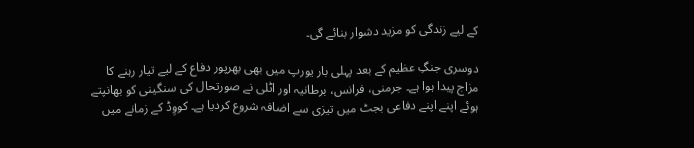کے لیے زندگی کو مزید دشوار بنائے گی۔

دوسری جنگِ عظیم کے بعد پہلی بار یورپ میں بھی بھرپور دفاع کے لیے تیار رہنے کا مزاج پیدا ہوا ہے۔ جرمنی، فرانس، برطانیہ اور اٹلی نے صورتحال کی سنگینی کو بھانپتے ہوئے اپنے اپنے دفاعی بجٹ میں تیزی سے اضافہ شروع کردیا ہے۔ کووِڈ کے زمانے میں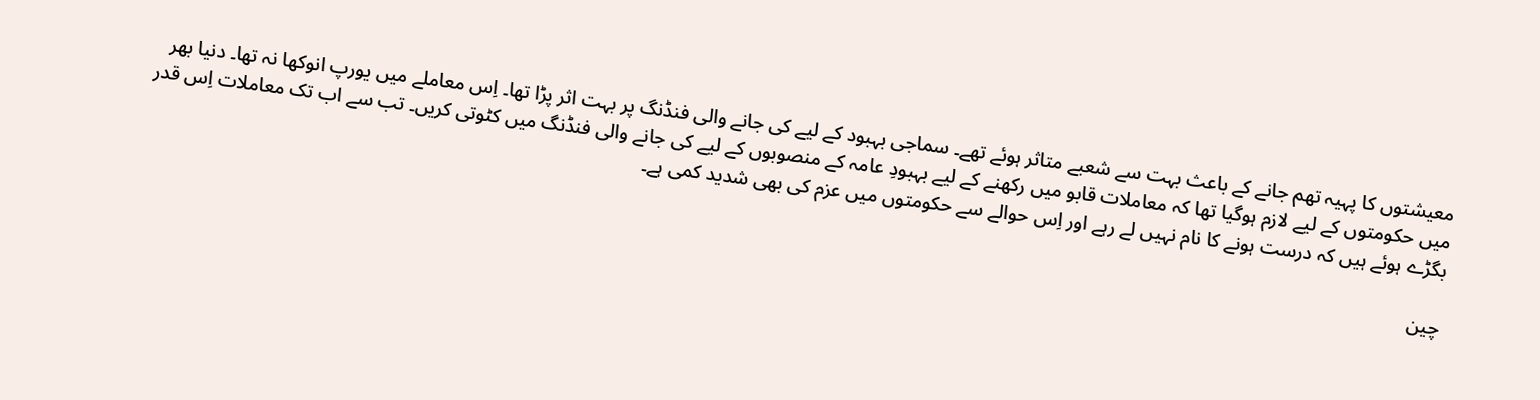معیشتوں کا پہیہ تھم جانے کے باعث بہت سے شعبے متاثر ہوئے تھے۔ سماجی بہبود کے لیے کی جانے والی فنڈنگ پر بہت اثر پڑا تھا۔ اِس معاملے میں یورپ انوکھا نہ تھا۔ دنیا بھر میں حکومتوں کے لیے لازم ہوگیا تھا کہ معاملات قابو میں رکھنے کے لیے بہبودِ عامہ کے منصوبوں کے لیے کی جانے والی فنڈنگ میں کٹوتی کریں۔ تب سے اب تک معاملات اِس قدر بگڑے ہوئے ہیں کہ درست ہونے کا نام نہیں لے رہے اور اِس حوالے سے حکومتوں میں عزم کی بھی شدید کمی ہے۔

چین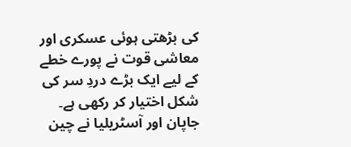کی بڑھتی ہوئی عسکری اور معاشی قوت نے پورے خطے کے لیے ایک بڑے دردِ سر کی شکل اختیار کر رکھی ہے۔ جاپان اور آسٹریلیا نے چین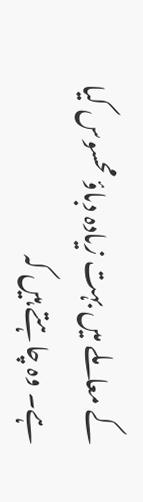کے معاملے میں بہت زیادہ دباؤ محسوس کیا ہے۔ وہ چاہتے ہیں کہ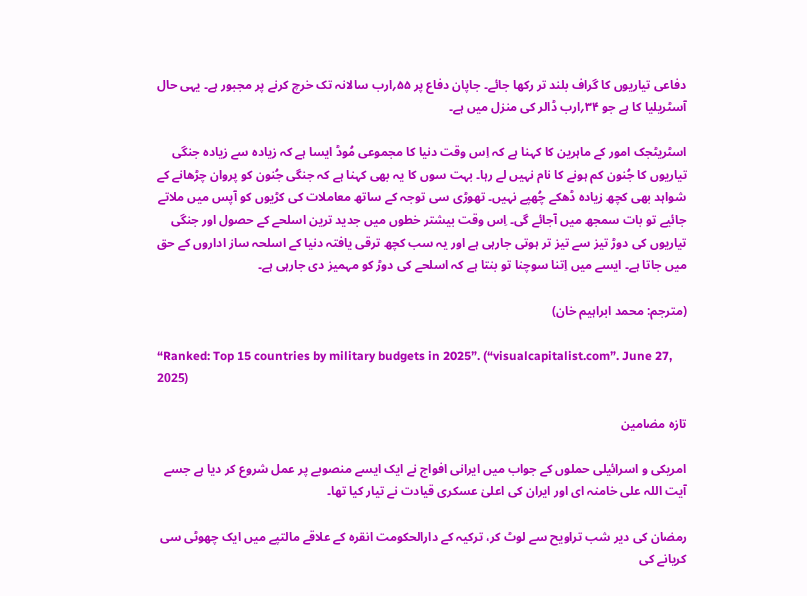دفاعی تیاریوں کا گراف بلند تر رکھا جائے۔ جاپان دفاع پر ۵۵؍ارب سالانہ تک خرچ کرنے پر مجبور ہے۔ یہی حال آسٹریلیا کا ہے جو ۳۴؍ارب ڈالر کی منزل میں ہے۔

اسٹریٹجک امور کے ماہرین کا کہنا ہے کہ اِس وقت دنیا کا مجموعی مُوڈ ایسا ہے کہ زیادہ سے زیادہ جنگی تیاریوں کا جُنون کم ہونے کا نام نہیں لے رہا۔ بہت سوں کا یہ بھی کہنا ہے کہ جنگی جُنون کو پروان چڑھانے کے شواہد بھی کچھ زیادہ ڈھکے چُھپے نہیں۔ تھوڑی سی توجہ کے ساتھ معاملات کی کڑیوں کو آپس میں ملاتے جائیے تو بات سمجھ میں آجائے گی۔ اِس وقت بیشتر خطوں میں جدید ترین اسلحے کے حصول اور جنگی تیاریوں کی دوڑ تیز سے تیز تر ہوتی جارہی ہے اور یہ سب کچھ ترقی یافتہ دنیا کے اسلحہ ساز اداروں کے حق میں جاتا ہے۔ ایسے میں اِتنا سوچنا تو بنتا ہے کہ اسلحے کی دوڑ کو مہمیز دی جارہی ہے۔

(مترجم: محمد ابراہیم خان)

“Ranked: Top 15 countries by military budgets in 2025”. (“visualcapitalist.com”. June 27, 2025)

تازہ مضامین

امریکی و اسرائیلی حملوں کے جواب میں ایرانی افواج نے ایک ایسے منصوبے پر عمل شروع کر دیا ہے جسے آیت اللہ علی خامنہ ای اور ایران کی اعلیٰ عسکری قیادت نے تیار کیا تھا۔

رمضان کی دیر شب تراویح سے لوٹ کر، ترکیہ کے دارالحکومت انقرہ کے علاقے مالتپے میں ایک چھوٹی سی کریانے کی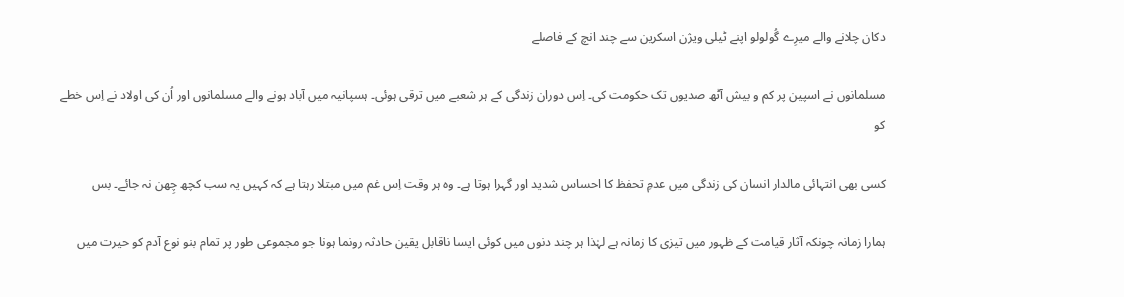دکان چلانے والے میرِے گُولولو اپنے ٹیلی ویژن اسکرین سے چند انچ کے فاصلے

مسلمانوں نے اسپین پر کم و بیش آٹھ صدیوں تک حکومت کی۔ اِس دوران زندگی کے ہر شعبے میں ترقی ہوئی۔ ہسپانیہ میں آباد ہونے والے مسلمانوں اور اُن کی اولاد نے اِس خطے کو

کسی بھی انتہائی مالدار انسان کی زندگی میں عدمِ تحفظ کا احساس شدید اور گہرا ہوتا ہے۔ وہ ہر وقت اِس غم میں مبتلا رہتا ہے کہ کہیں یہ سب کچھ چِھن نہ جائے۔ بس

ہمارا زمانہ چونکہ آثار قیامت کے ظہور میں تیزی کا زمانہ ہے لہٰذا ہر چند دنوں میں کوئی ایسا ناقابل یقین حادثہ رونما ہونا جو مجموعی طور پر تمام بنو نوع آدم کو حیرت میں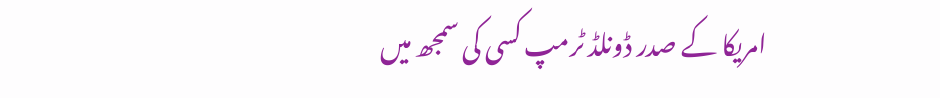امریکا کے صدر ڈونلڈ ٹرمپ کسی کی سمجھ میں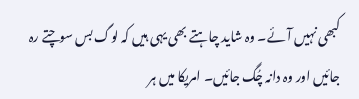کبھی نہیں آئے۔ وہ شاید چاہتے بھی یہی ہیں کہ لوگ بس سوچتے رہ جائیں اور وہ دانہ چُگ جائیں۔ امریکا میں ہر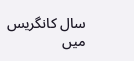سال کانگریس میں